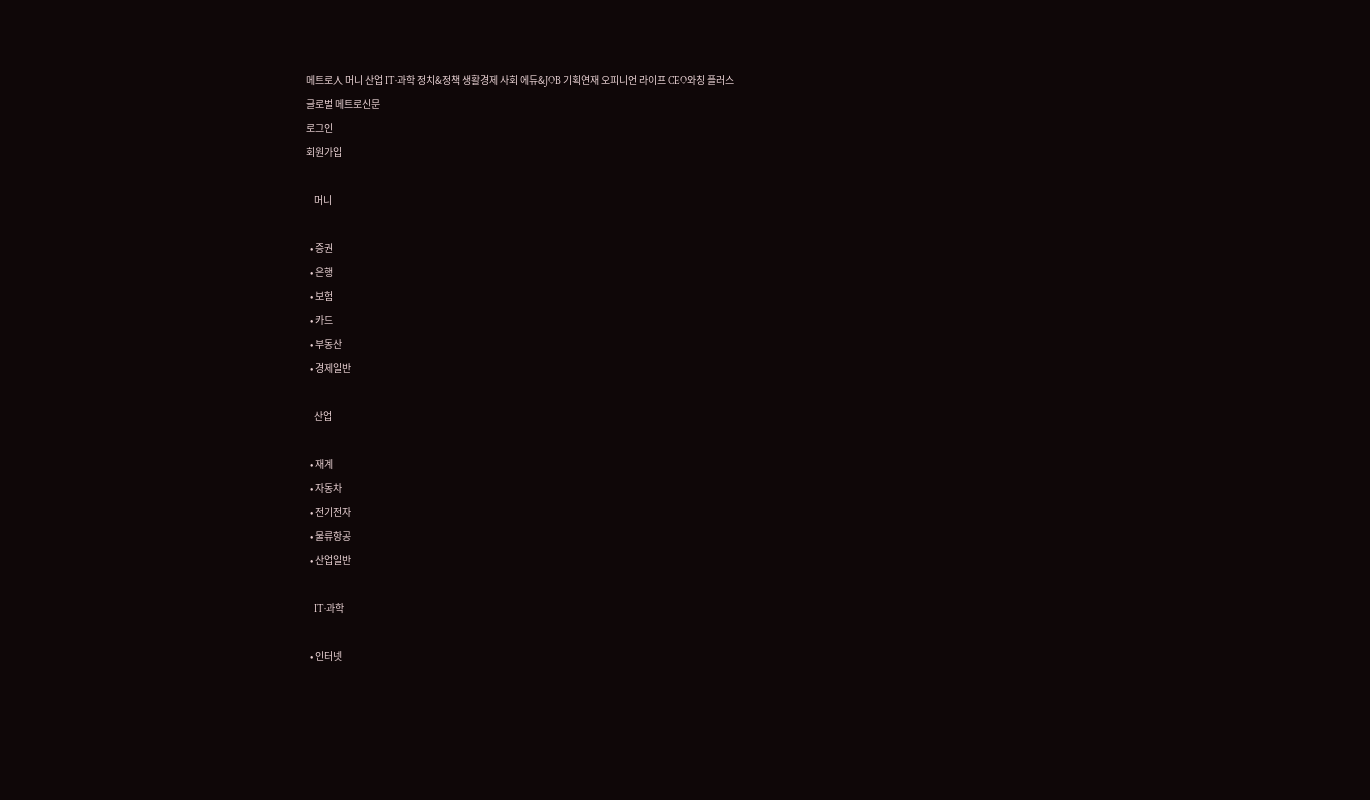메트로人 머니 산업 IT·과학 정치&정책 생활경제 사회 에듀&JOB 기획연재 오피니언 라이프 CEO와칭 플러스
글로벌 메트로신문
로그인
회원가입

    머니

  • 증권
  • 은행
  • 보험
  • 카드
  • 부동산
  • 경제일반

    산업

  • 재계
  • 자동차
  • 전기전자
  • 물류항공
  • 산업일반

    IT·과학

  • 인터넷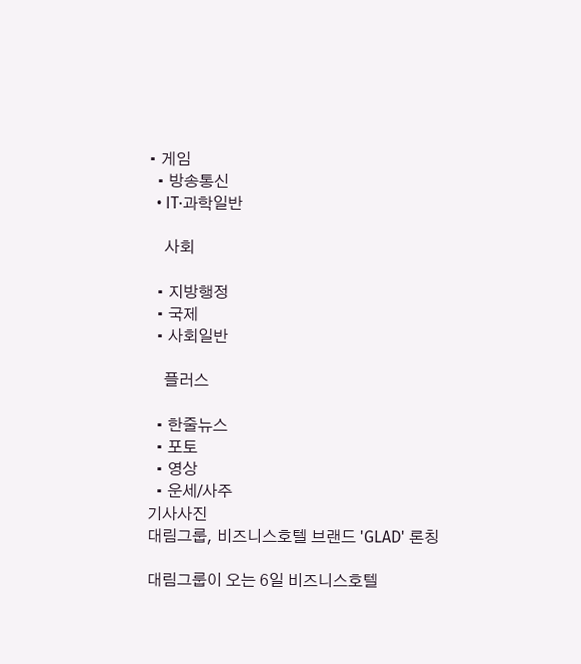• 게임
  • 방송통신
  • IT·과학일반

    사회

  • 지방행정
  • 국제
  • 사회일반

    플러스

  • 한줄뉴스
  • 포토
  • 영상
  • 운세/사주
기사사진
대림그룹, 비즈니스호텔 브랜드 'GLAD' 론칭

대림그룹이 오는 6일 비즈니스호텔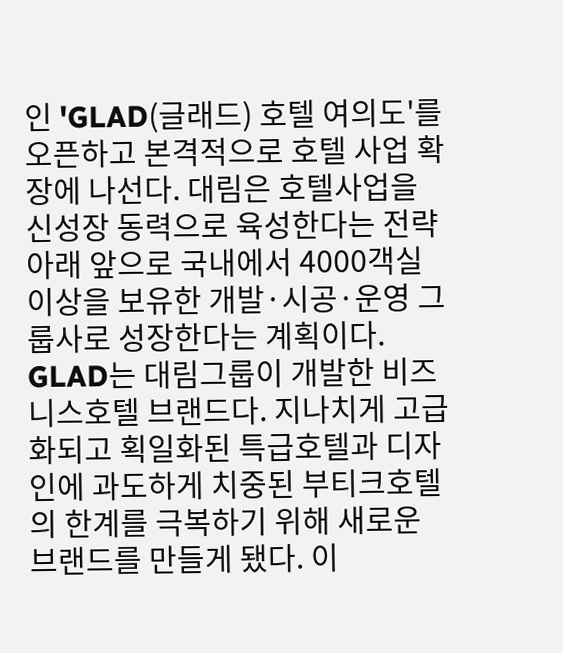인 'GLAD(글래드) 호텔 여의도'를 오픈하고 본격적으로 호텔 사업 확장에 나선다. 대림은 호텔사업을 신성장 동력으로 육성한다는 전략 아래 앞으로 국내에서 4000객실 이상을 보유한 개발·시공·운영 그룹사로 성장한다는 계획이다. GLAD는 대림그룹이 개발한 비즈니스호텔 브랜드다. 지나치게 고급화되고 획일화된 특급호텔과 디자인에 과도하게 치중된 부티크호텔의 한계를 극복하기 위해 새로운 브랜드를 만들게 됐다. 이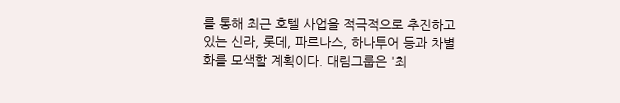를 통해 최근 호텔 사업을 적극적으로 추진하고 있는 신라, 롯데, 파르나스, 하나투어 등과 차별화를 모색할 계획이다. 대림그룹은 '최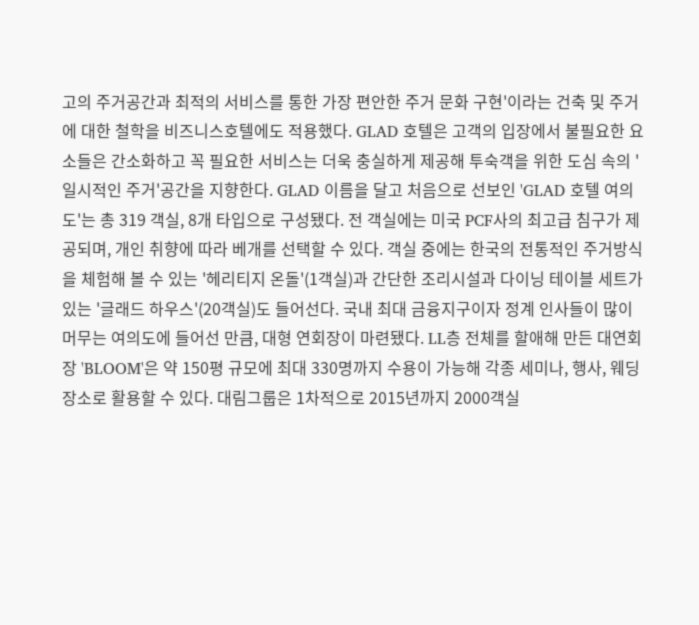고의 주거공간과 최적의 서비스를 통한 가장 편안한 주거 문화 구현'이라는 건축 및 주거에 대한 철학을 비즈니스호텔에도 적용했다. GLAD 호텔은 고객의 입장에서 불필요한 요소들은 간소화하고 꼭 필요한 서비스는 더욱 충실하게 제공해 투숙객을 위한 도심 속의 '일시적인 주거'공간을 지향한다. GLAD 이름을 달고 처음으로 선보인 'GLAD 호텔 여의도'는 총 319 객실, 8개 타입으로 구성됐다. 전 객실에는 미국 PCF사의 최고급 침구가 제공되며, 개인 취향에 따라 베개를 선택할 수 있다. 객실 중에는 한국의 전통적인 주거방식을 체험해 볼 수 있는 '헤리티지 온돌'(1객실)과 간단한 조리시설과 다이닝 테이블 세트가 있는 '글래드 하우스'(20객실)도 들어선다. 국내 최대 금융지구이자 정계 인사들이 많이 머무는 여의도에 들어선 만큼, 대형 연회장이 마련됐다. LL층 전체를 할애해 만든 대연회장 'BLOOM'은 약 150평 규모에 최대 330명까지 수용이 가능해 각종 세미나, 행사, 웨딩 장소로 활용할 수 있다. 대림그룹은 1차적으로 2015년까지 2000객실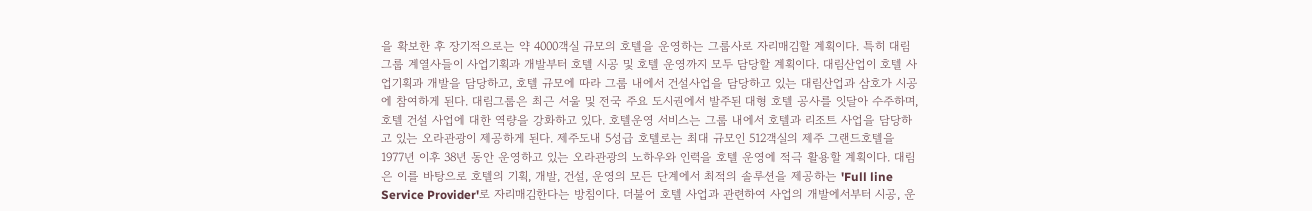을 확보한 후 장기적으로는 약 4000객실 규모의 호텔을 운영하는 그룹사로 자리매김할 계획이다. 특히 대림그룹 계열사들이 사업기획과 개발부터 호텔 시공 및 호텔 운영까지 모두 담당할 계획이다. 대림산업이 호텔 사업기획과 개발을 담당하고, 호텔 규모에 따라 그룹 내에서 건설사업을 담당하고 있는 대림산업과 삼호가 시공에 참여하게 된다. 대림그룹은 최근 서울 및 전국 주요 도시권에서 발주된 대형 호텔 공사를 잇달아 수주하며, 호텔 건설 사업에 대한 역량을 강화하고 있다. 호텔운영 서비스는 그룹 내에서 호텔과 리조트 사업을 담당하고 있는 오라관광이 제공하게 된다. 제주도내 5성급 호텔로는 최대 규모인 512객실의 제주 그랜드호텔을 1977년 이후 38년 동안 운영하고 있는 오라관광의 노하우와 인력을 호텔 운영에 적극 활용할 계획이다. 대림은 이를 바탕으로 호텔의 기획, 개발, 건설, 운영의 모든 단계에서 최적의 솔루션을 제공하는 'Full line Service Provider'로 자리매김한다는 방침이다. 더불어 호텔 사업과 관련하여 사업의 개발에서부터 시공, 운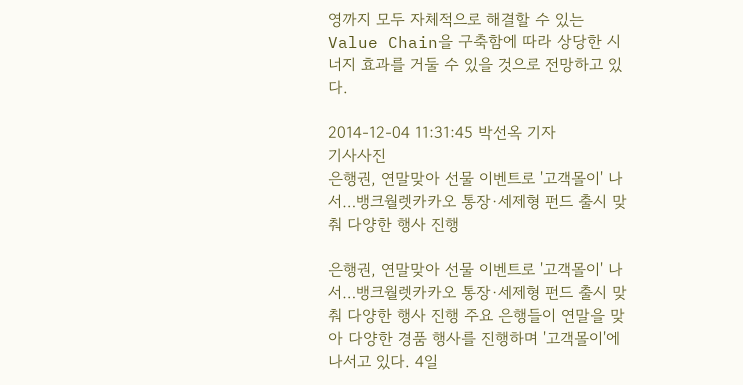영까지 모두 자체적으로 해결할 수 있는 Value Chain을 구축함에 따라 상당한 시너지 효과를 거둘 수 있을 것으로 전망하고 있다.

2014-12-04 11:31:45 박선옥 기자
기사사진
은행권, 연말맞아 선물 이벤트로 '고객몰이' 나서…뱅크월렛카카오 통장·세제형 펀드 출시 맞춰 다양한 행사 진행

은행권, 연말맞아 선물 이벤트로 '고객몰이' 나서…뱅크월렛카카오 통장·세제형 펀드 출시 맞춰 다양한 행사 진행 주요 은행들이 연말을 맞아 다양한 경품 행사를 진행하며 '고객몰이'에 나서고 있다. 4일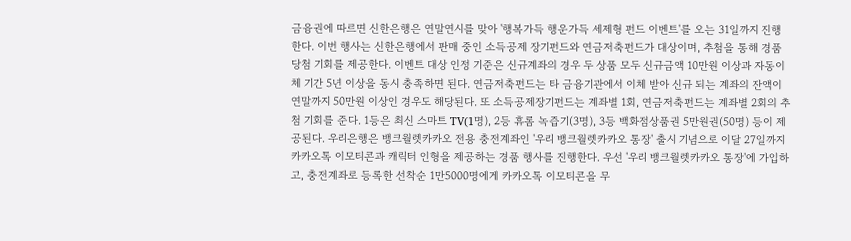금융권에 따르면 신한은행은 연말연시를 맞아 '행복가득 행운가득 세제형 펀드 이벤트'를 오는 31일까지 진행한다. 이번 행사는 신한은행에서 판매 중인 소득공제 장기펀드와 연금저축펀드가 대상이며, 추첨을 통해 경품 당첨 기회를 제공한다. 이벤트 대상 인정 기준은 신규계좌의 경우 두 상품 모두 신규금액 10만원 이상과 자동이체 기간 5년 이상을 동시 충족하면 된다. 연금저축펀드는 타 금융기관에서 이체 받아 신규 되는 계좌의 잔액이 연말까지 50만원 이상인 경우도 해당된다. 또 소득공제장기펀드는 계좌별 1회, 연금저축펀드는 계좌별 2회의 추첨 기회를 준다. 1등은 최신 스마트 TV(1명), 2등 휴롬 녹즙기(3명), 3등 백화점상품권 5만원권(50명) 등이 제공된다. 우리은행은 뱅크월렛카카오 전용 충전계좌인 '우리 뱅크월렛카카오 통장' 출시 기념으로 이달 27일까지 카카오톡 이모티콘과 캐릭터 인형을 제공하는 경품 행사를 진행한다. 우선 '우리 뱅크월렛카카오 통장'에 가입하고, 충전계좌로 등록한 선착순 1만5000명에게 카카오톡 이모티콘을 무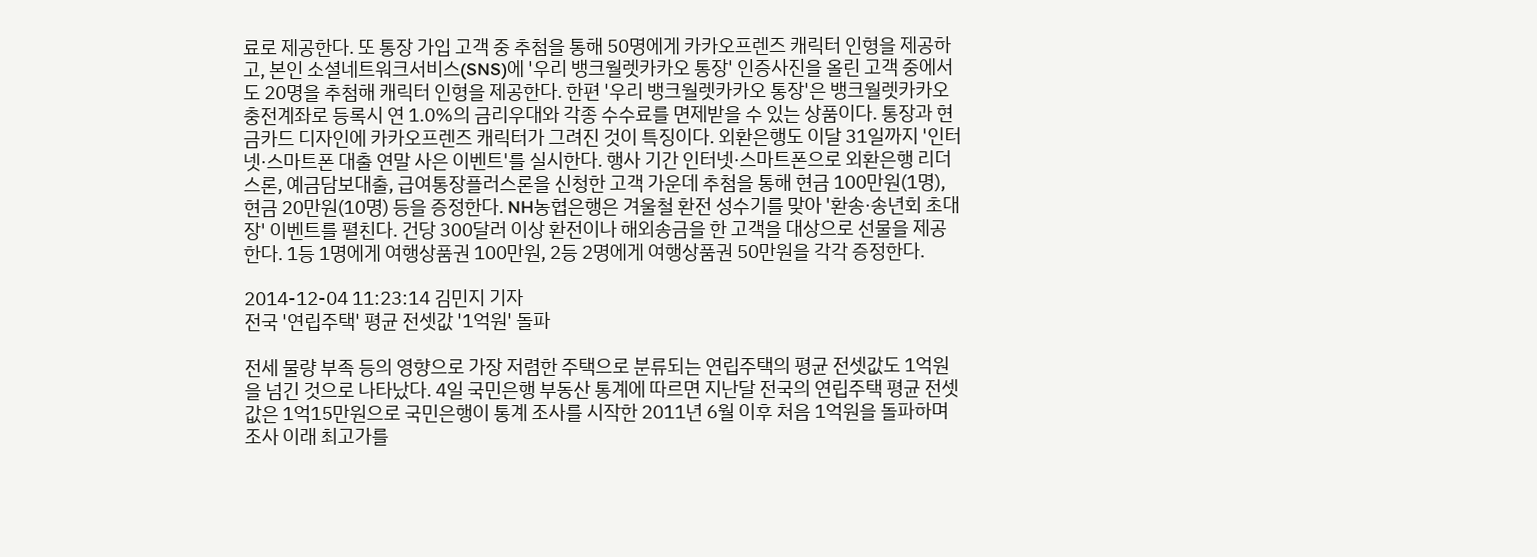료로 제공한다. 또 통장 가입 고객 중 추첨을 통해 50명에게 카카오프렌즈 캐릭터 인형을 제공하고, 본인 소셜네트워크서비스(SNS)에 '우리 뱅크월렛카카오 통장' 인증사진을 올린 고객 중에서도 20명을 추첨해 캐릭터 인형을 제공한다. 한편 '우리 뱅크월렛카카오 통장'은 뱅크월렛카카오 충전계좌로 등록시 연 1.0%의 금리우대와 각종 수수료를 면제받을 수 있는 상품이다. 통장과 현금카드 디자인에 카카오프렌즈 캐릭터가 그려진 것이 특징이다. 외환은행도 이달 31일까지 '인터넷·스마트폰 대출 연말 사은 이벤트'를 실시한다. 행사 기간 인터넷·스마트폰으로 외환은행 리더스론, 예금담보대출, 급여통장플러스론을 신청한 고객 가운데 추첨을 통해 현금 100만원(1명), 현금 20만원(10명) 등을 증정한다. NH농협은행은 겨울철 환전 성수기를 맞아 '환송·송년회 초대장' 이벤트를 펼친다. 건당 300달러 이상 환전이나 해외송금을 한 고객을 대상으로 선물을 제공한다. 1등 1명에게 여행상품권 100만원, 2등 2명에게 여행상품권 50만원을 각각 증정한다.

2014-12-04 11:23:14 김민지 기자
전국 '연립주택' 평균 전셋값 '1억원' 돌파

전세 물량 부족 등의 영향으로 가장 저렴한 주택으로 분류되는 연립주택의 평균 전셋값도 1억원을 넘긴 것으로 나타났다. 4일 국민은행 부동산 통계에 따르면 지난달 전국의 연립주택 평균 전셋값은 1억15만원으로 국민은행이 통계 조사를 시작한 2011년 6월 이후 처음 1억원을 돌파하며 조사 이래 최고가를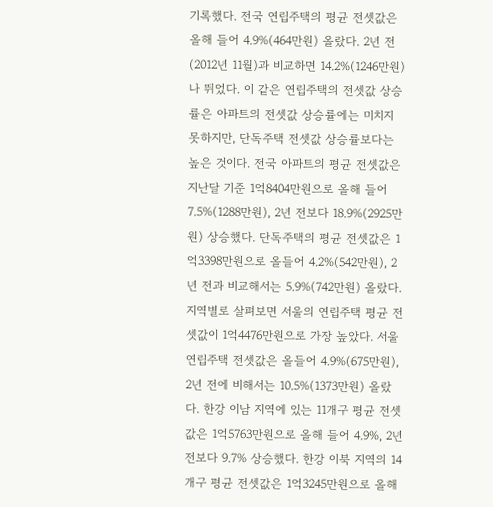기록했다. 전국 연립주택의 평균 전셋값은 올해 들어 4.9%(464만원) 올랐다. 2년 전(2012년 11월)과 비교하면 14.2%(1246만원)나 뛰었다. 이 같은 연립주택의 전셋값 상승률은 아파트의 전셋값 상승률에는 미치지 못하지만, 단독주택 전셋값 상승률보다는 높은 것이다. 전국 아파트의 평균 전셋값은 지난달 기준 1억8404만원으로 올해 들어 7.5%(1288만원), 2년 전보다 18.9%(2925만원) 상승했다. 단독주택의 평균 전셋값은 1억3398만원으로 올들어 4.2%(542만원), 2년 전과 비교해서는 5.9%(742만원) 올랐다. 지역별로 살펴보면 서울의 연립주택 평균 전셋값이 1억4476만원으로 가장 높았다. 서울 연립주택 전셋값은 올들어 4.9%(675만원), 2년 전에 비해서는 10.5%(1373만원) 올랐다. 한강 이남 지역에 있는 11개구 평균 전셋값은 1억5763만원으로 올해 들어 4.9%, 2년 전보다 9.7% 상승했다. 한강 이북 지역의 14개구 평균 전셋값은 1억3245만원으로 올해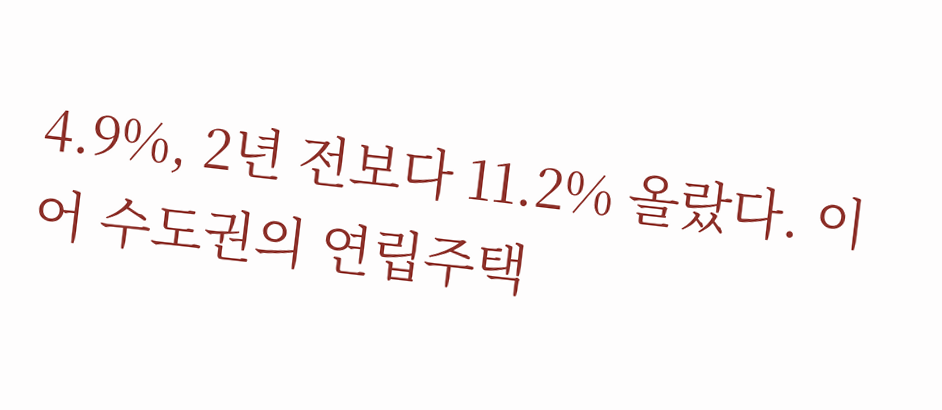4.9%, 2년 전보다 11.2% 올랐다. 이어 수도권의 연립주택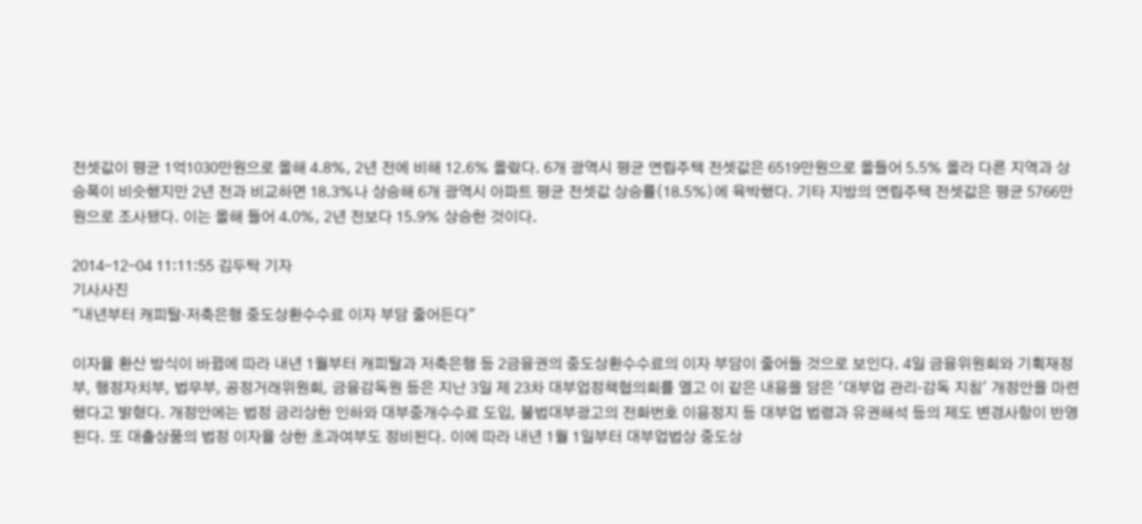전셋값이 평균 1억1030만원으로 올해 4.8%, 2년 전에 비해 12.6% 올랐다. 6개 광역시 평균 연립주택 전셋값은 6519만원으로 올들어 5.5% 올라 다른 지역과 상승폭이 비슷했지만 2년 전과 비교하면 18.3%나 상승해 6개 광역시 아파트 평균 전셋값 상승률(18.5%)에 육박했다. 기타 지방의 연립주택 전셋값은 평균 5766만원으로 조사됐다. 이는 올해 들어 4.0%, 2년 전보다 15.9% 상승한 것이다.

2014-12-04 11:11:55 김두탁 기자
기사사진
"내년부터 캐피탈·저축은행 중도상환수수료 이자 부담 줄어든다"

이자율 환산 방식이 바뀜에 따라 내년 1월부터 캐피탈과 저축은행 등 2금융권의 중도상환수수료의 이자 부담이 줄어들 것으로 보인다. 4일 금융위원회와 기획재정부, 행정자치부, 법무부, 공정거래위원회, 금융감독원 등은 지난 3일 제 23차 대부업정책협의회를 열고 이 같은 내용을 담은 '대부업 관리·감독 지침' 개정안을 마련했다고 밝혔다. 개정안에는 법정 금리상한 인하와 대부중개수수료 도입, 불법대부광고의 전화번호 이용정지 등 대부업 법령과 유권해석 등의 제도 변경사항이 반영된다. 또 대출상품의 법정 이자율 상한 초과여부도 정비된다. 이에 따라 내년 1월 1일부터 대부업법상 중도상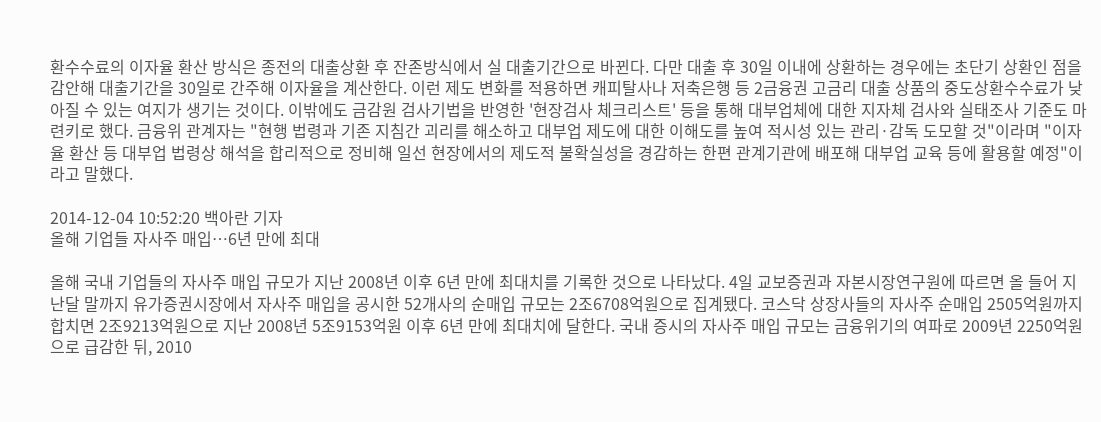환수수료의 이자율 환산 방식은 종전의 대출상환 후 잔존방식에서 실 대출기간으로 바뀐다. 다만 대출 후 30일 이내에 상환하는 경우에는 초단기 상환인 점을 감안해 대출기간을 30일로 간주해 이자율을 계산한다. 이런 제도 변화를 적용하면 캐피탈사나 저축은행 등 2금융권 고금리 대출 상품의 중도상환수수료가 낮아질 수 있는 여지가 생기는 것이다. 이밖에도 금감원 검사기법을 반영한 '현장검사 체크리스트' 등을 통해 대부업체에 대한 지자체 검사와 실태조사 기준도 마련키로 했다. 금융위 관계자는 "현행 법령과 기존 지침간 괴리를 해소하고 대부업 제도에 대한 이해도를 높여 적시성 있는 관리·감독 도모할 것"이라며 "이자율 환산 등 대부업 법령상 해석을 합리적으로 정비해 일선 현장에서의 제도적 불확실성을 경감하는 한편 관계기관에 배포해 대부업 교육 등에 활용할 예정"이라고 말했다.

2014-12-04 10:52:20 백아란 기자
올해 기업들 자사주 매입…6년 만에 최대

올해 국내 기업들의 자사주 매입 규모가 지난 2008년 이후 6년 만에 최대치를 기록한 것으로 나타났다. 4일 교보증권과 자본시장연구원에 따르면 올 들어 지난달 말까지 유가증권시장에서 자사주 매입을 공시한 52개사의 순매입 규모는 2조6708억원으로 집계됐다. 코스닥 상장사들의 자사주 순매입 2505억원까지 합치면 2조9213억원으로 지난 2008년 5조9153억원 이후 6년 만에 최대치에 달한다. 국내 증시의 자사주 매입 규모는 금융위기의 여파로 2009년 2250억원으로 급감한 뒤, 2010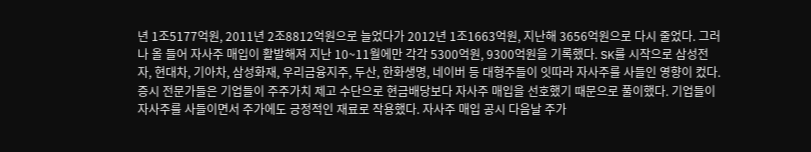년 1조5177억원, 2011년 2조8812억원으로 늘었다가 2012년 1조1663억원, 지난해 3656억원으로 다시 줄었다. 그러나 올 들어 자사주 매입이 활발해져 지난 10~11월에만 각각 5300억원, 9300억원을 기록했다. SK를 시작으로 삼성전자, 현대차, 기아차, 삼성화재, 우리금융지주, 두산, 한화생명, 네이버 등 대형주들이 잇따라 자사주를 사들인 영향이 컸다. 증시 전문가들은 기업들이 주주가치 제고 수단으로 현금배당보다 자사주 매입을 선호했기 때문으로 풀이했다. 기업들이 자사주를 사들이면서 주가에도 긍정적인 재료로 작용했다. 자사주 매입 공시 다음날 주가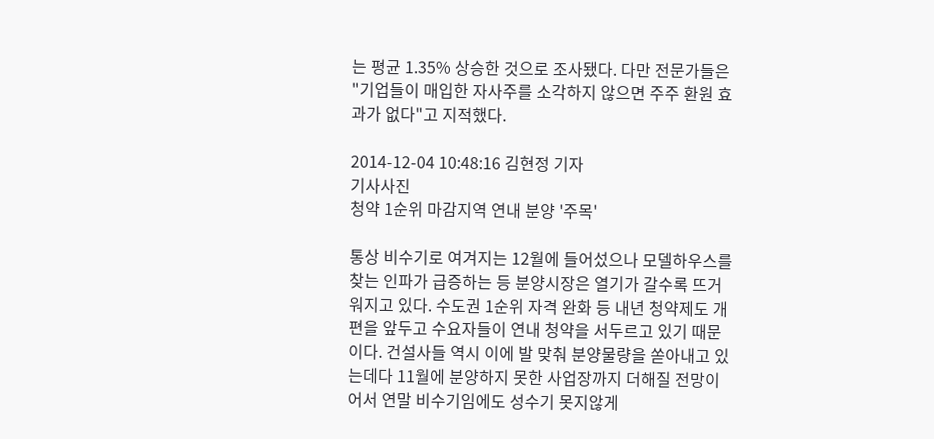는 평균 1.35% 상승한 것으로 조사됐다. 다만 전문가들은 "기업들이 매입한 자사주를 소각하지 않으면 주주 환원 효과가 없다"고 지적했다.

2014-12-04 10:48:16 김현정 기자
기사사진
청약 1순위 마감지역 연내 분양 '주목'

통상 비수기로 여겨지는 12월에 들어섰으나 모델하우스를 찾는 인파가 급증하는 등 분양시장은 열기가 갈수록 뜨거워지고 있다. 수도권 1순위 자격 완화 등 내년 청약제도 개편을 앞두고 수요자들이 연내 청약을 서두르고 있기 때문이다. 건설사들 역시 이에 발 맞춰 분양물량을 쏟아내고 있는데다 11월에 분양하지 못한 사업장까지 더해질 전망이어서 연말 비수기임에도 성수기 못지않게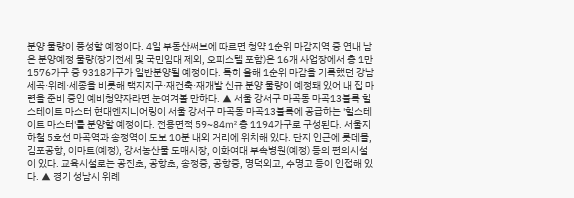분양 물량이 풍성할 예정이다. 4일 부동산써브에 따르면 청약 1순위 마감지역 중 연내 남은 분양예정 물량(장기전세 및 국민임대 제외, 오피스텔 포함)은 16개 사업장에서 총 1만1576가구 중 9318가구가 일반분양될 예정이다. 특히 올해 1순위 마감을 기록했던 강남 세곡·위례·세종을 비롯해 택지지구·재건축·재개발 신규 분양 물량이 예정돼 있어 내 집 마련을 준비 중인 예비청약자라면 눈여겨볼 만하다. ▲ 서울 강서구 마곡동 마곡13블록 힐스테이트 마스터 현대엔지니어링이 서울 강서구 마곡동 마곡13블록에 공급하는 '힐스테이트 마스터'를 분양할 예정이다. 전용면적 59~84㎡ 총 1194가구로 구성된다. 서울지하철 5호선 마곡역과 송정역이 도보 10분 내외 거리에 위치해 있다. 단지 인근에 롯데몰, 김포공항, 이마트(예정), 강서농산물 도매시장, 이화여대 부속병원(예정) 등의 편의시설이 있다. 교육시설로는 공진초, 공항초, 송정중, 공항중, 명덕외고, 수명고 등이 인접해 있다. ▲ 경기 성남시 위례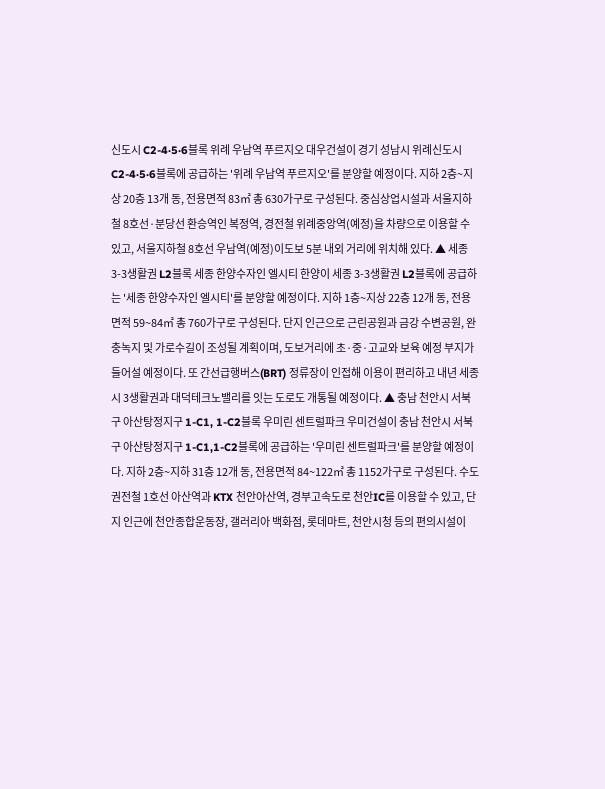신도시 C2-4·5·6블록 위례 우남역 푸르지오 대우건설이 경기 성남시 위례신도시 C2-4·5·6블록에 공급하는 '위례 우남역 푸르지오'를 분양할 예정이다. 지하 2층~지상 20층 13개 동, 전용면적 83㎡ 총 630가구로 구성된다. 중심상업시설과 서울지하철 8호선·분당선 환승역인 복정역, 경전철 위례중앙역(예정)을 차량으로 이용할 수 있고, 서울지하철 8호선 우남역(예정)이도보 5분 내외 거리에 위치해 있다. ▲ 세종 3-3생활권 L2블록 세종 한양수자인 엘시티 한양이 세종 3-3생활권 L2블록에 공급하는 '세종 한양수자인 엘시티'를 분양할 예정이다. 지하 1층~지상 22층 12개 동, 전용면적 59~84㎡ 총 760가구로 구성된다. 단지 인근으로 근린공원과 금강 수변공원, 완충녹지 및 가로수길이 조성될 계획이며, 도보거리에 초·중·고교와 보육 예정 부지가 들어설 예정이다. 또 간선급행버스(BRT) 정류장이 인접해 이용이 편리하고 내년 세종시 3생활권과 대덕테크노밸리를 잇는 도로도 개통될 예정이다. ▲ 충남 천안시 서북구 아산탕정지구 1-C1, 1-C2블록 우미린 센트럴파크 우미건설이 충남 천안시 서북구 아산탕정지구 1-C1,1-C2블록에 공급하는 '우미린 센트럴파크'를 분양할 예정이다. 지하 2층~지하 31층 12개 동, 전용면적 84~122㎡ 총 1152가구로 구성된다. 수도권전철 1호선 아산역과 KTX 천안아산역, 경부고속도로 천안IC를 이용할 수 있고, 단지 인근에 천안종합운동장, 갤러리아 백화점, 롯데마트, 천안시청 등의 편의시설이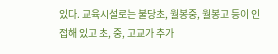있다. 교육시설로는 불당초, 월봉중, 월봉고 등이 인접해 있고 초, 중, 고교가 추가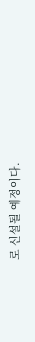로 신설될 예정이다.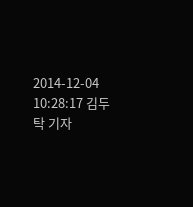2014-12-04 10:28:17 김두탁 기자